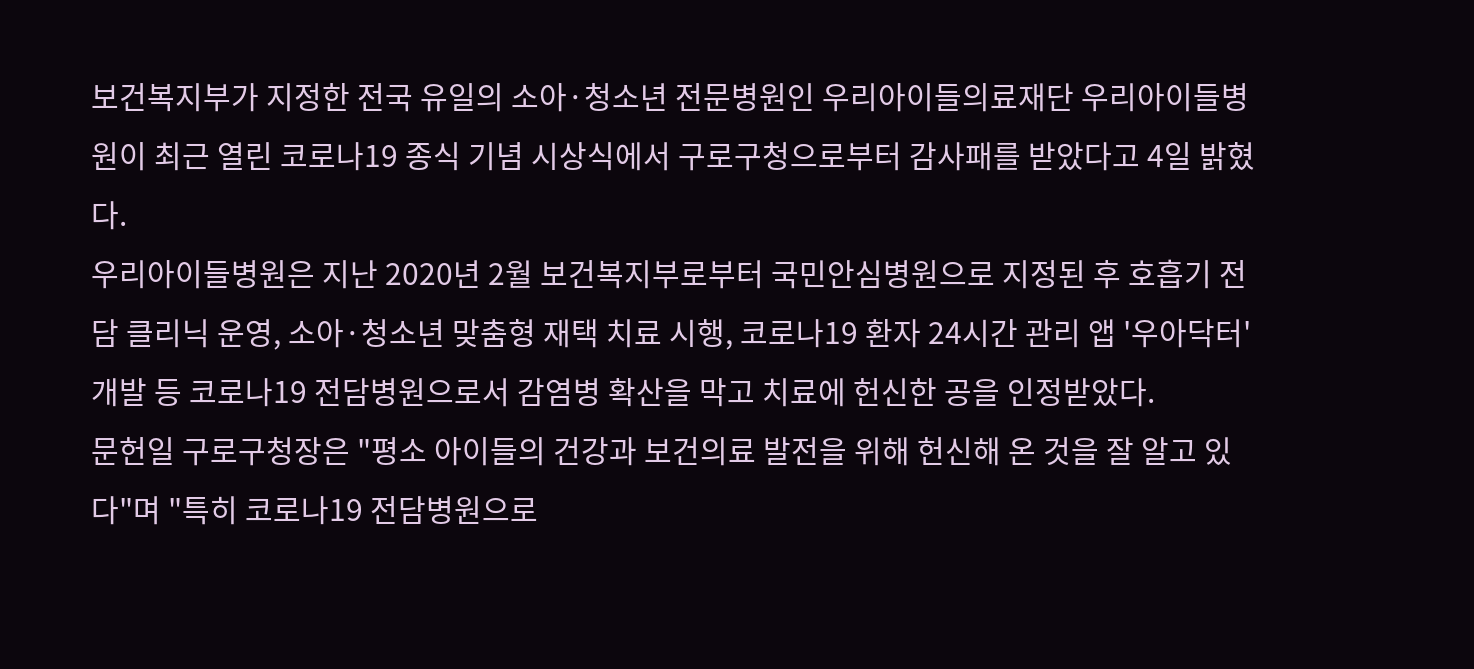보건복지부가 지정한 전국 유일의 소아·청소년 전문병원인 우리아이들의료재단 우리아이들병원이 최근 열린 코로나19 종식 기념 시상식에서 구로구청으로부터 감사패를 받았다고 4일 밝혔다.
우리아이들병원은 지난 2020년 2월 보건복지부로부터 국민안심병원으로 지정된 후 호흡기 전담 클리닉 운영, 소아·청소년 맞춤형 재택 치료 시행, 코로나19 환자 24시간 관리 앱 '우아닥터' 개발 등 코로나19 전담병원으로서 감염병 확산을 막고 치료에 헌신한 공을 인정받았다.
문헌일 구로구청장은 "평소 아이들의 건강과 보건의료 발전을 위해 헌신해 온 것을 잘 알고 있다"며 "특히 코로나19 전담병원으로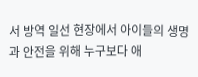서 방역 일선 현장에서 아이들의 생명과 안전을 위해 누구보다 애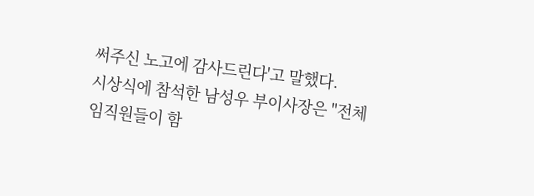써주신 노고에 감사드린다'고 말했다.
시상식에 참석한 남성우 부이사장은 "전체 임직원들이 함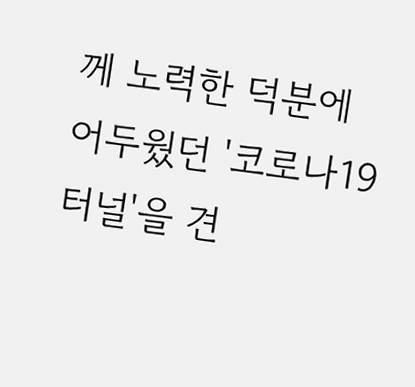께 노력한 덕분에 어두웠던 '코로나19 터널'을 견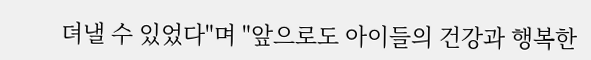뎌낼 수 있었다"며 "앞으로도 아이들의 건강과 행복한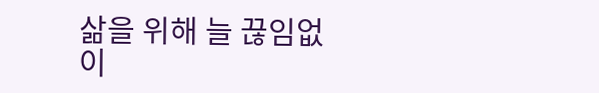삶을 위해 늘 끊임없이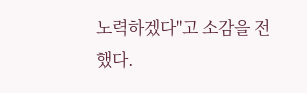노력하겠다"고 소감을 전했다.